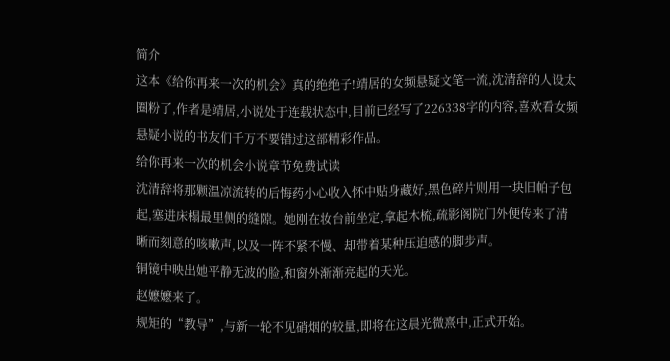简介
这本《给你再来一次的机会》真的绝绝子!靖居的女频悬疑文笔一流,沈清辞的人设太圈粉了,作者是靖居,小说处于连载状态中,目前已经写了226338字的内容,喜欢看女频悬疑小说的书友们千万不要错过这部精彩作品。
给你再来一次的机会小说章节免费试读
沈清辞将那颗温凉流转的后悔药小心收入怀中贴身藏好,黑色碎片则用一块旧帕子包起,塞进床榻最里侧的缝隙。她刚在妆台前坐定,拿起木梳,疏影阁院门外便传来了清晰而刻意的咳嗽声,以及一阵不紧不慢、却带着某种压迫感的脚步声。
铜镜中映出她平静无波的脸,和窗外渐渐亮起的天光。
赵嬷嬷来了。
规矩的“教导”,与新一轮不见硝烟的较量,即将在这晨光微熹中,正式开始。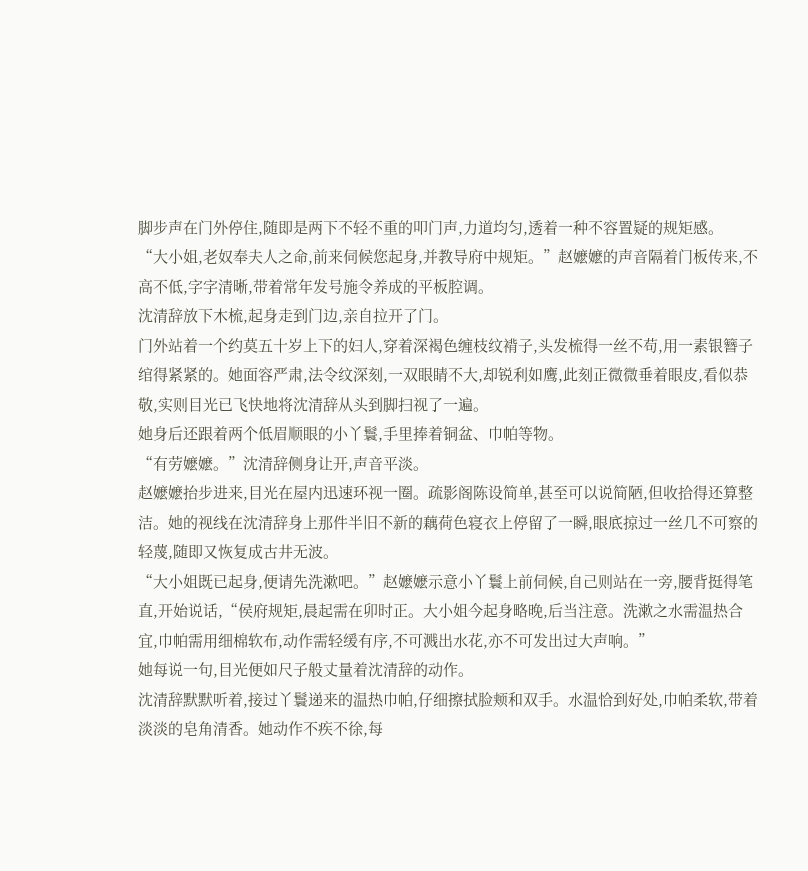脚步声在门外停住,随即是两下不轻不重的叩门声,力道均匀,透着一种不容置疑的规矩感。
“大小姐,老奴奉夫人之命,前来伺候您起身,并教导府中规矩。”赵嬷嬷的声音隔着门板传来,不高不低,字字清晰,带着常年发号施令养成的平板腔调。
沈清辞放下木梳,起身走到门边,亲自拉开了门。
门外站着一个约莫五十岁上下的妇人,穿着深褐色缠枝纹褙子,头发梳得一丝不苟,用一素银簪子绾得紧紧的。她面容严肃,法令纹深刻,一双眼睛不大,却锐利如鹰,此刻正微微垂着眼皮,看似恭敬,实则目光已飞快地将沈清辞从头到脚扫视了一遍。
她身后还跟着两个低眉顺眼的小丫鬟,手里捧着铜盆、巾帕等物。
“有劳嬷嬷。”沈清辞侧身让开,声音平淡。
赵嬷嬷抬步进来,目光在屋内迅速环视一圈。疏影阁陈设简单,甚至可以说简陋,但收拾得还算整洁。她的视线在沈清辞身上那件半旧不新的藕荷色寝衣上停留了一瞬,眼底掠过一丝几不可察的轻蔑,随即又恢复成古井无波。
“大小姐既已起身,便请先洗漱吧。”赵嬷嬷示意小丫鬟上前伺候,自己则站在一旁,腰背挺得笔直,开始说话,“侯府规矩,晨起需在卯时正。大小姐今起身略晚,后当注意。洗漱之水需温热合宜,巾帕需用细棉软布,动作需轻缓有序,不可溅出水花,亦不可发出过大声响。”
她每说一句,目光便如尺子般丈量着沈清辞的动作。
沈清辞默默听着,接过丫鬟递来的温热巾帕,仔细擦拭脸颊和双手。水温恰到好处,巾帕柔软,带着淡淡的皂角清香。她动作不疾不徐,每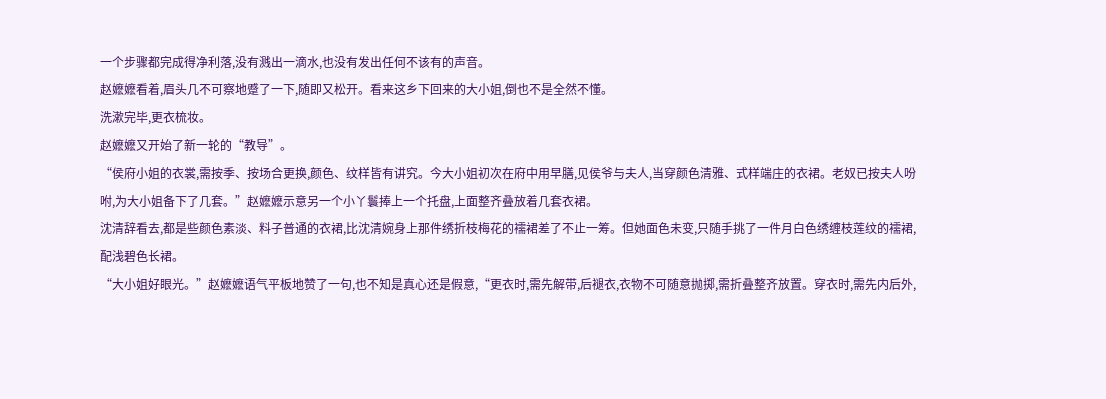一个步骤都完成得净利落,没有溅出一滴水,也没有发出任何不该有的声音。
赵嬷嬷看着,眉头几不可察地蹙了一下,随即又松开。看来这乡下回来的大小姐,倒也不是全然不懂。
洗漱完毕,更衣梳妆。
赵嬷嬷又开始了新一轮的“教导”。
“侯府小姐的衣裳,需按季、按场合更换,颜色、纹样皆有讲究。今大小姐初次在府中用早膳,见侯爷与夫人,当穿颜色清雅、式样端庄的衣裙。老奴已按夫人吩咐,为大小姐备下了几套。”赵嬷嬷示意另一个小丫鬟捧上一个托盘,上面整齐叠放着几套衣裙。
沈清辞看去,都是些颜色素淡、料子普通的衣裙,比沈清婉身上那件绣折枝梅花的襦裙差了不止一筹。但她面色未变,只随手挑了一件月白色绣缠枝莲纹的襦裙,配浅碧色长裙。
“大小姐好眼光。”赵嬷嬷语气平板地赞了一句,也不知是真心还是假意,“更衣时,需先解带,后褪衣,衣物不可随意抛掷,需折叠整齐放置。穿衣时,需先内后外,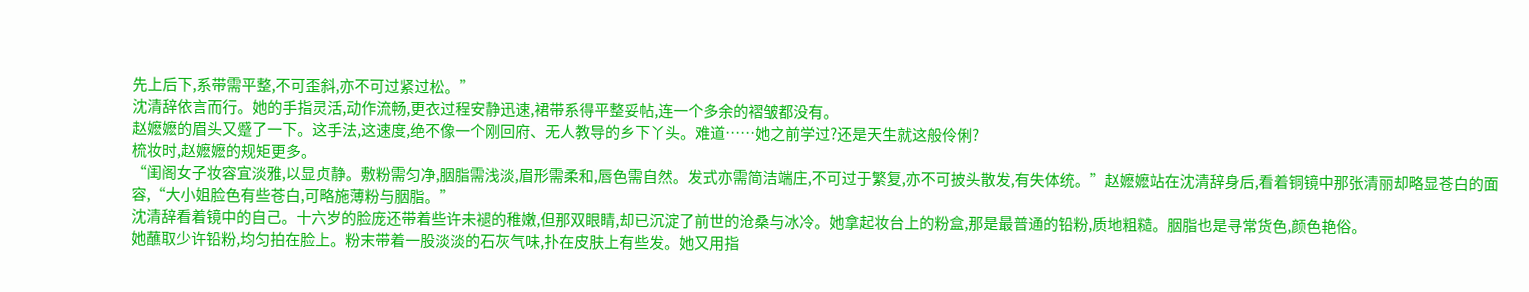先上后下,系带需平整,不可歪斜,亦不可过紧过松。”
沈清辞依言而行。她的手指灵活,动作流畅,更衣过程安静迅速,裙带系得平整妥帖,连一个多余的褶皱都没有。
赵嬷嬷的眉头又蹙了一下。这手法,这速度,绝不像一个刚回府、无人教导的乡下丫头。难道……她之前学过?还是天生就这般伶俐?
梳妆时,赵嬷嬷的规矩更多。
“闺阁女子妆容宜淡雅,以显贞静。敷粉需匀净,胭脂需浅淡,眉形需柔和,唇色需自然。发式亦需简洁端庄,不可过于繁复,亦不可披头散发,有失体统。”赵嬷嬷站在沈清辞身后,看着铜镜中那张清丽却略显苍白的面容,“大小姐脸色有些苍白,可略施薄粉与胭脂。”
沈清辞看着镜中的自己。十六岁的脸庞还带着些许未褪的稚嫩,但那双眼睛,却已沉淀了前世的沧桑与冰冷。她拿起妆台上的粉盒,那是最普通的铅粉,质地粗糙。胭脂也是寻常货色,颜色艳俗。
她蘸取少许铅粉,均匀拍在脸上。粉末带着一股淡淡的石灰气味,扑在皮肤上有些发。她又用指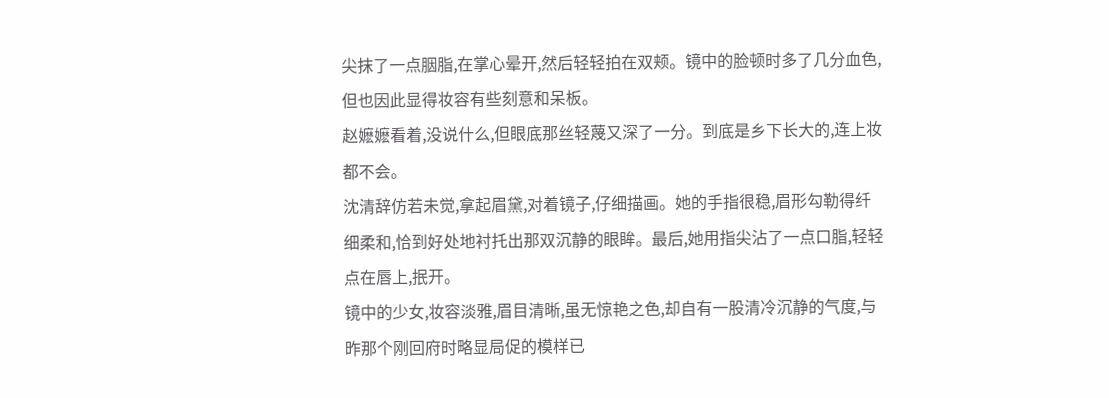尖抹了一点胭脂,在掌心晕开,然后轻轻拍在双颊。镜中的脸顿时多了几分血色,但也因此显得妆容有些刻意和呆板。
赵嬷嬷看着,没说什么,但眼底那丝轻蔑又深了一分。到底是乡下长大的,连上妆都不会。
沈清辞仿若未觉,拿起眉黛,对着镜子,仔细描画。她的手指很稳,眉形勾勒得纤细柔和,恰到好处地衬托出那双沉静的眼眸。最后,她用指尖沾了一点口脂,轻轻点在唇上,抿开。
镜中的少女,妆容淡雅,眉目清晰,虽无惊艳之色,却自有一股清冷沉静的气度,与昨那个刚回府时略显局促的模样已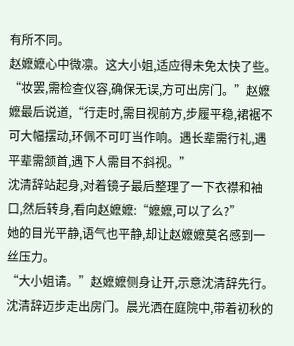有所不同。
赵嬷嬷心中微凛。这大小姐,适应得未免太快了些。
“妆罢,需检查仪容,确保无误,方可出房门。”赵嬷嬷最后说道,“行走时,需目视前方,步履平稳,裙裾不可大幅摆动,环佩不可叮当作响。遇长辈需行礼,遇平辈需颔首,遇下人需目不斜视。”
沈清辞站起身,对着镜子最后整理了一下衣襟和袖口,然后转身,看向赵嬷嬷:“嬷嬷,可以了么?”
她的目光平静,语气也平静,却让赵嬷嬷莫名感到一丝压力。
“大小姐请。”赵嬷嬷侧身让开,示意沈清辞先行。
沈清辞迈步走出房门。晨光洒在庭院中,带着初秋的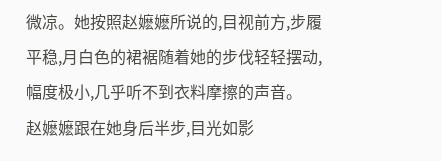微凉。她按照赵嬷嬷所说的,目视前方,步履平稳,月白色的裙裾随着她的步伐轻轻摆动,幅度极小,几乎听不到衣料摩擦的声音。
赵嬷嬷跟在她身后半步,目光如影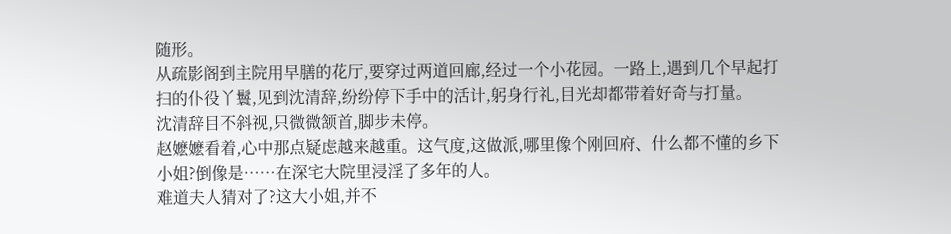随形。
从疏影阁到主院用早膳的花厅,要穿过两道回廊,经过一个小花园。一路上,遇到几个早起打扫的仆役丫鬟,见到沈清辞,纷纷停下手中的活计,躬身行礼,目光却都带着好奇与打量。
沈清辞目不斜视,只微微颔首,脚步未停。
赵嬷嬷看着,心中那点疑虑越来越重。这气度,这做派,哪里像个刚回府、什么都不懂的乡下小姐?倒像是……在深宅大院里浸淫了多年的人。
难道夫人猜对了?这大小姐,并不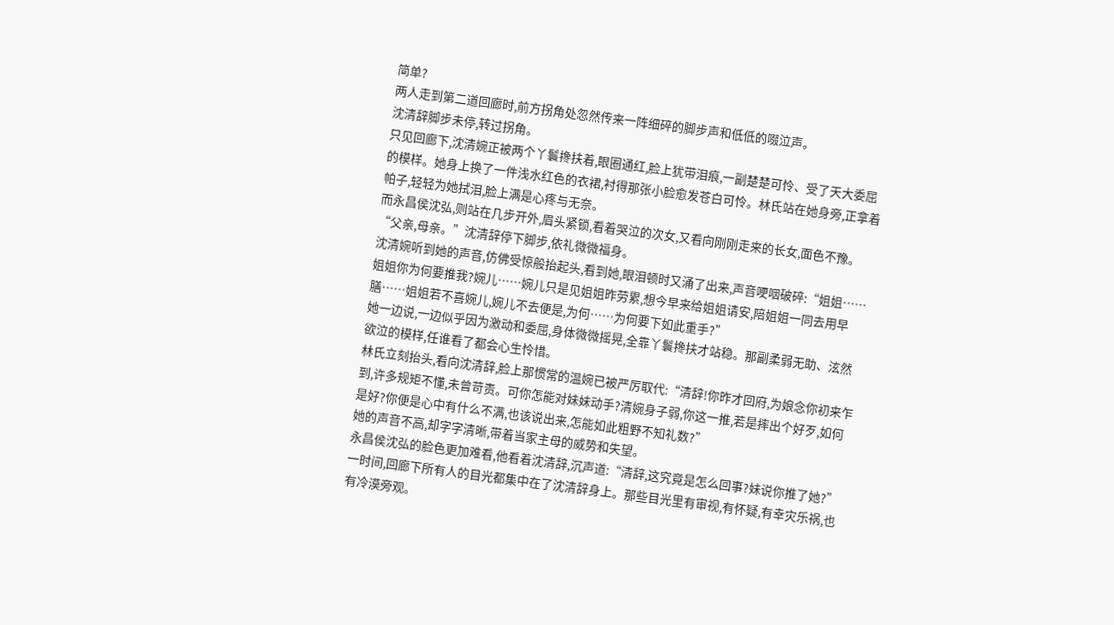简单?
两人走到第二道回廊时,前方拐角处忽然传来一阵细碎的脚步声和低低的啜泣声。
沈清辞脚步未停,转过拐角。
只见回廊下,沈清婉正被两个丫鬟搀扶着,眼圈通红,脸上犹带泪痕,一副楚楚可怜、受了天大委屈的模样。她身上换了一件浅水红色的衣裙,衬得那张小脸愈发苍白可怜。林氏站在她身旁,正拿着帕子,轻轻为她拭泪,脸上满是心疼与无奈。
而永昌侯沈弘,则站在几步开外,眉头紧锁,看着哭泣的次女,又看向刚刚走来的长女,面色不豫。
“父亲,母亲。”沈清辞停下脚步,依礼微微福身。
沈清婉听到她的声音,仿佛受惊般抬起头,看到她,眼泪顿时又涌了出来,声音哽咽破碎:“姐姐……姐姐你为何要推我?婉儿……婉儿只是见姐姐昨劳累,想今早来给姐姐请安,陪姐姐一同去用早膳……姐姐若不喜婉儿,婉儿不去便是,为何……为何要下如此重手?”
她一边说,一边似乎因为激动和委屈,身体微微摇晃,全靠丫鬟搀扶才站稳。那副柔弱无助、泫然欲泣的模样,任谁看了都会心生怜惜。
林氏立刻抬头,看向沈清辞,脸上那惯常的温婉已被严厉取代:“清辞!你昨才回府,为娘念你初来乍到,许多规矩不懂,未曾苛责。可你怎能对妹妹动手?清婉身子弱,你这一推,若是摔出个好歹,如何是好?你便是心中有什么不满,也该说出来,怎能如此粗野不知礼数?”
她的声音不高,却字字清晰,带着当家主母的威势和失望。
永昌侯沈弘的脸色更加难看,他看着沈清辞,沉声道:“清辞,这究竟是怎么回事?妹说你推了她?”
一时间,回廊下所有人的目光都集中在了沈清辞身上。那些目光里有审视,有怀疑,有幸灾乐祸,也有冷漠旁观。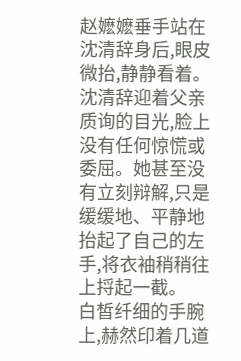赵嬷嬷垂手站在沈清辞身后,眼皮微抬,静静看着。
沈清辞迎着父亲质询的目光,脸上没有任何惊慌或委屈。她甚至没有立刻辩解,只是缓缓地、平静地抬起了自己的左手,将衣袖稍稍往上捋起一截。
白皙纤细的手腕上,赫然印着几道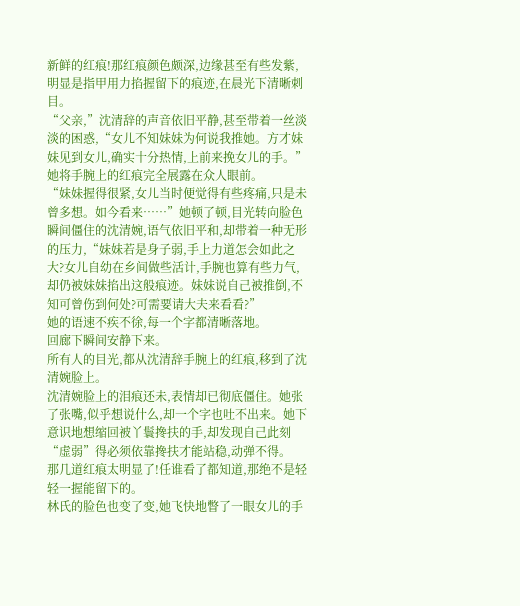新鲜的红痕!那红痕颜色颇深,边缘甚至有些发紫,明显是指甲用力掐握留下的痕迹,在晨光下清晰刺目。
“父亲,”沈清辞的声音依旧平静,甚至带着一丝淡淡的困惑,“女儿不知妹妹为何说我推她。方才妹妹见到女儿,确实十分热情,上前来挽女儿的手。”
她将手腕上的红痕完全展露在众人眼前。
“妹妹握得很紧,女儿当时便觉得有些疼痛,只是未曾多想。如今看来……”她顿了顿,目光转向脸色瞬间僵住的沈清婉,语气依旧平和,却带着一种无形的压力,“妹妹若是身子弱,手上力道怎会如此之大?女儿自幼在乡间做些活计,手腕也算有些力气,却仍被妹妹掐出这般痕迹。妹妹说自己被推倒,不知可曾伤到何处?可需要请大夫来看看?”
她的语速不疾不徐,每一个字都清晰落地。
回廊下瞬间安静下来。
所有人的目光,都从沈清辞手腕上的红痕,移到了沈清婉脸上。
沈清婉脸上的泪痕还未,表情却已彻底僵住。她张了张嘴,似乎想说什么,却一个字也吐不出来。她下意识地想缩回被丫鬟搀扶的手,却发现自己此刻“虚弱”得必须依靠搀扶才能站稳,动弹不得。
那几道红痕太明显了!任谁看了都知道,那绝不是轻轻一握能留下的。
林氏的脸色也变了变,她飞快地瞥了一眼女儿的手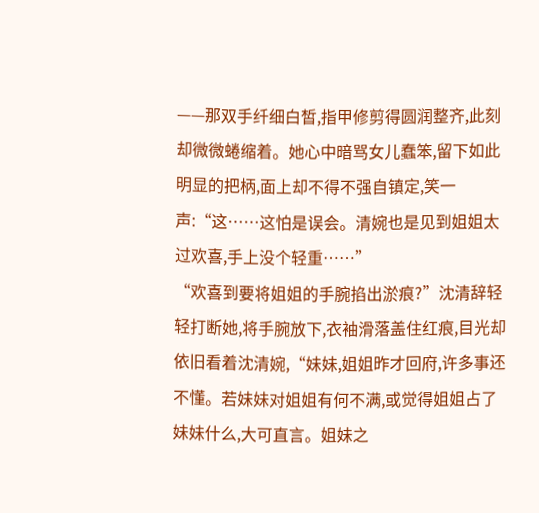——那双手纤细白皙,指甲修剪得圆润整齐,此刻却微微蜷缩着。她心中暗骂女儿蠢笨,留下如此明显的把柄,面上却不得不强自镇定,笑一声:“这……这怕是误会。清婉也是见到姐姐太过欢喜,手上没个轻重……”
“欢喜到要将姐姐的手腕掐出淤痕?”沈清辞轻轻打断她,将手腕放下,衣袖滑落盖住红痕,目光却依旧看着沈清婉,“妹妹,姐姐昨才回府,许多事还不懂。若妹妹对姐姐有何不满,或觉得姐姐占了妹妹什么,大可直言。姐妹之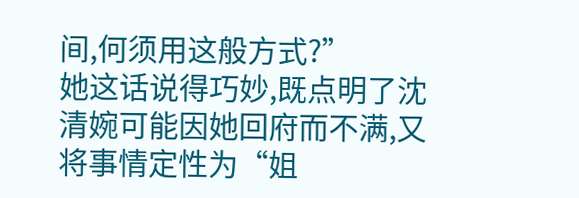间,何须用这般方式?”
她这话说得巧妙,既点明了沈清婉可能因她回府而不满,又将事情定性为“姐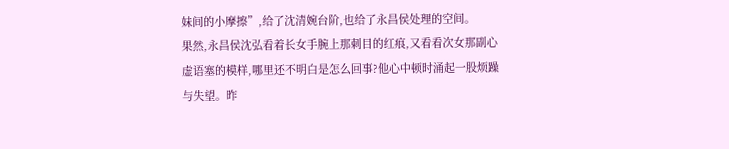妹间的小摩擦”,给了沈清婉台阶,也给了永昌侯处理的空间。
果然,永昌侯沈弘看着长女手腕上那刺目的红痕,又看看次女那副心虚语塞的模样,哪里还不明白是怎么回事?他心中顿时涌起一股烦躁与失望。昨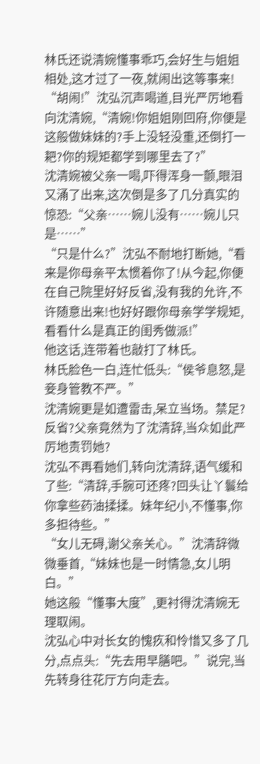林氏还说清婉懂事乖巧,会好生与姐姐相处,这才过了一夜,就闹出这等事来!
“胡闹!”沈弘沉声喝道,目光严厉地看向沈清婉,“清婉!你姐姐刚回府,你便是这般做妹妹的?手上没轻没重,还倒打一耙?你的规矩都学到哪里去了?”
沈清婉被父亲一喝,吓得浑身一颤,眼泪又涌了出来,这次倒是多了几分真实的惊恐:“父亲……婉儿没有……婉儿只是……”
“只是什么?”沈弘不耐地打断她,“看来是你母亲平太惯着你了!从今起,你便在自己院里好好反省,没有我的允许,不许随意出来!也好好跟你母亲学学规矩,看看什么是真正的闺秀做派!”
他这话,连带着也敲打了林氏。
林氏脸色一白,连忙低头:“侯爷息怒,是妾身管教不严。”
沈清婉更是如遭雷击,呆立当场。禁足?反省?父亲竟然为了沈清辞,当众如此严厉地责罚她?
沈弘不再看她们,转向沈清辞,语气缓和了些:“清辞,手腕可还疼?回头让丫鬟给你拿些药油揉揉。妹年纪小,不懂事,你多担待些。”
“女儿无碍,谢父亲关心。”沈清辞微微垂首,“妹妹也是一时情急,女儿明白。”
她这般“懂事大度”,更衬得沈清婉无理取闹。
沈弘心中对长女的愧疚和怜惜又多了几分,点点头:“先去用早膳吧。”说完,当先转身往花厅方向走去。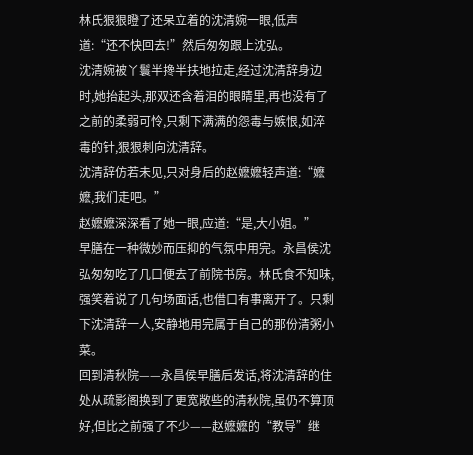林氏狠狠瞪了还呆立着的沈清婉一眼,低声道:“还不快回去!”然后匆匆跟上沈弘。
沈清婉被丫鬟半搀半扶地拉走,经过沈清辞身边时,她抬起头,那双还含着泪的眼睛里,再也没有了之前的柔弱可怜,只剩下满满的怨毒与嫉恨,如淬毒的针,狠狠刺向沈清辞。
沈清辞仿若未见,只对身后的赵嬷嬷轻声道:“嬷嬷,我们走吧。”
赵嬷嬷深深看了她一眼,应道:“是,大小姐。”
早膳在一种微妙而压抑的气氛中用完。永昌侯沈弘匆匆吃了几口便去了前院书房。林氏食不知味,强笑着说了几句场面话,也借口有事离开了。只剩下沈清辞一人,安静地用完属于自己的那份清粥小菜。
回到清秋院——永昌侯早膳后发话,将沈清辞的住处从疏影阁换到了更宽敞些的清秋院,虽仍不算顶好,但比之前强了不少——赵嬷嬷的“教导”继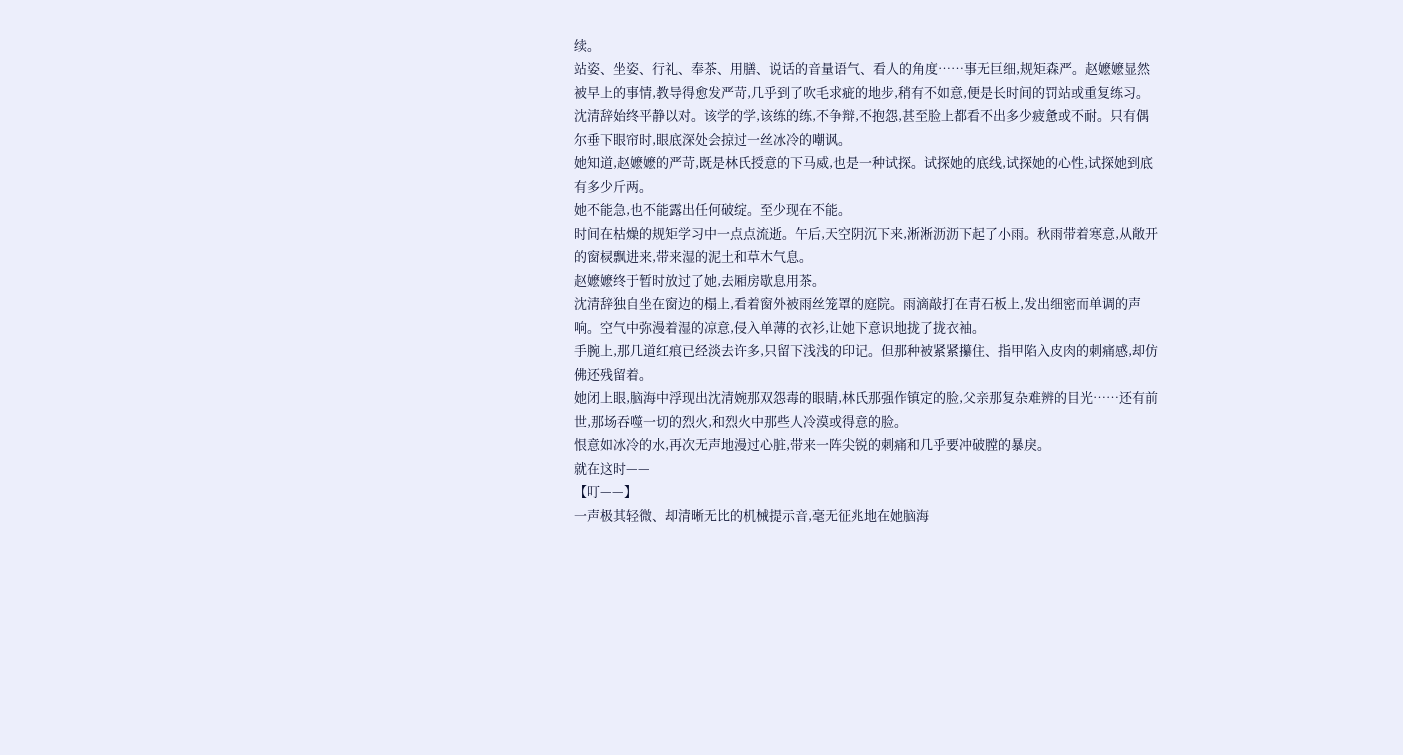续。
站姿、坐姿、行礼、奉茶、用膳、说话的音量语气、看人的角度……事无巨细,规矩森严。赵嬷嬷显然被早上的事情,教导得愈发严苛,几乎到了吹毛求疵的地步,稍有不如意,便是长时间的罚站或重复练习。
沈清辞始终平静以对。该学的学,该练的练,不争辩,不抱怨,甚至脸上都看不出多少疲惫或不耐。只有偶尔垂下眼帘时,眼底深处会掠过一丝冰冷的嘲讽。
她知道,赵嬷嬷的严苛,既是林氏授意的下马威,也是一种试探。试探她的底线,试探她的心性,试探她到底有多少斤两。
她不能急,也不能露出任何破绽。至少现在不能。
时间在枯燥的规矩学习中一点点流逝。午后,天空阴沉下来,淅淅沥沥下起了小雨。秋雨带着寒意,从敞开的窗棂飘进来,带来湿的泥土和草木气息。
赵嬷嬷终于暂时放过了她,去厢房歇息用茶。
沈清辞独自坐在窗边的榻上,看着窗外被雨丝笼罩的庭院。雨滴敲打在青石板上,发出细密而单调的声响。空气中弥漫着湿的凉意,侵入单薄的衣衫,让她下意识地拢了拢衣袖。
手腕上,那几道红痕已经淡去许多,只留下浅浅的印记。但那种被紧紧攥住、指甲陷入皮肉的刺痛感,却仿佛还残留着。
她闭上眼,脑海中浮现出沈清婉那双怨毒的眼睛,林氏那强作镇定的脸,父亲那复杂难辨的目光……还有前世,那场吞噬一切的烈火,和烈火中那些人冷漠或得意的脸。
恨意如冰冷的水,再次无声地漫过心脏,带来一阵尖锐的刺痛和几乎要冲破膛的暴戾。
就在这时——
【叮——】
一声极其轻微、却清晰无比的机械提示音,毫无征兆地在她脑海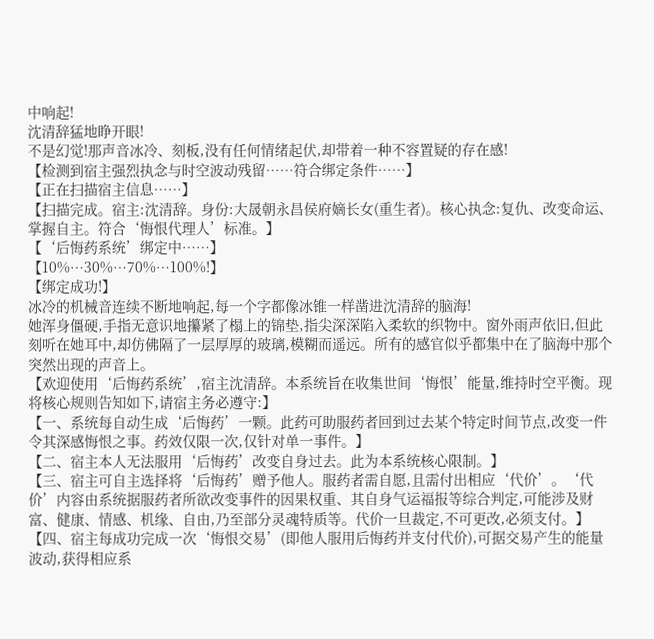中响起!
沈清辞猛地睁开眼!
不是幻觉!那声音冰冷、刻板,没有任何情绪起伏,却带着一种不容置疑的存在感!
【检测到宿主强烈执念与时空波动残留……符合绑定条件……】
【正在扫描宿主信息……】
【扫描完成。宿主:沈清辞。身份:大晟朝永昌侯府嫡长女(重生者)。核心执念:复仇、改变命运、掌握自主。符合‘悔恨代理人’标准。】
【‘后悔药系统’绑定中……】
【10%…30%…70%…100%!】
【绑定成功!】
冰冷的机械音连续不断地响起,每一个字都像冰锥一样凿进沈清辞的脑海!
她浑身僵硬,手指无意识地攥紧了榻上的锦垫,指尖深深陷入柔软的织物中。窗外雨声依旧,但此刻听在她耳中,却仿佛隔了一层厚厚的玻璃,模糊而遥远。所有的感官似乎都集中在了脑海中那个突然出现的声音上。
【欢迎使用‘后悔药系统’,宿主沈清辞。本系统旨在收集世间‘悔恨’能量,维持时空平衡。现将核心规则告知如下,请宿主务必遵守:】
【一、系统每自动生成‘后悔药’一颗。此药可助服药者回到过去某个特定时间节点,改变一件令其深感悔恨之事。药效仅限一次,仅针对单一事件。】
【二、宿主本人无法服用‘后悔药’改变自身过去。此为本系统核心限制。】
【三、宿主可自主选择将‘后悔药’赠予他人。服药者需自愿,且需付出相应‘代价’。‘代价’内容由系统据服药者所欲改变事件的因果权重、其自身气运福报等综合判定,可能涉及财富、健康、情感、机缘、自由,乃至部分灵魂特质等。代价一旦裁定,不可更改,必须支付。】
【四、宿主每成功完成一次‘悔恨交易’(即他人服用后悔药并支付代价),可据交易产生的能量波动,获得相应系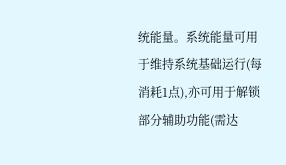统能量。系统能量可用于维持系统基础运行(每消耗1点),亦可用于解锁部分辅助功能(需达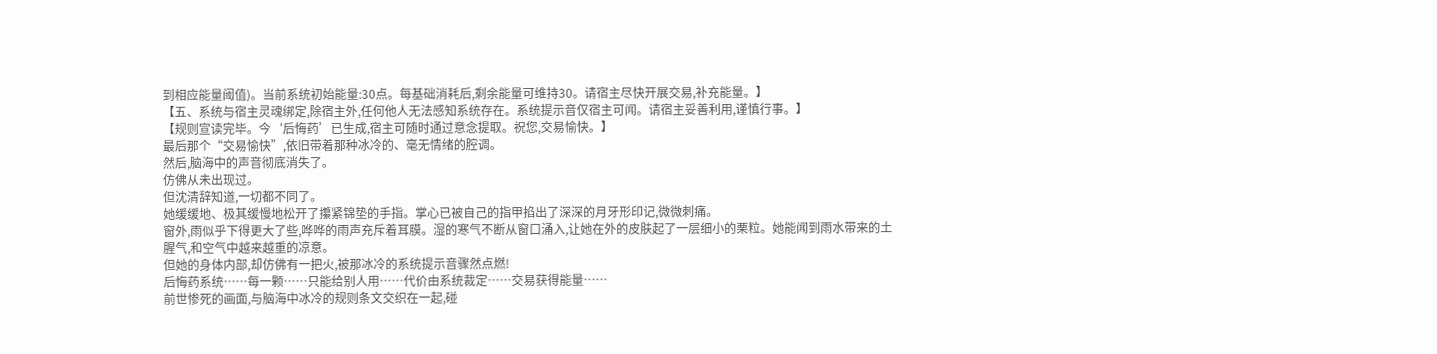到相应能量阈值)。当前系统初始能量:30点。每基础消耗后,剩余能量可维持30。请宿主尽快开展交易,补充能量。】
【五、系统与宿主灵魂绑定,除宿主外,任何他人无法感知系统存在。系统提示音仅宿主可闻。请宿主妥善利用,谨慎行事。】
【规则宣读完毕。今‘后悔药’已生成,宿主可随时通过意念提取。祝您,交易愉快。】
最后那个“交易愉快”,依旧带着那种冰冷的、毫无情绪的腔调。
然后,脑海中的声音彻底消失了。
仿佛从未出现过。
但沈清辞知道,一切都不同了。
她缓缓地、极其缓慢地松开了攥紧锦垫的手指。掌心已被自己的指甲掐出了深深的月牙形印记,微微刺痛。
窗外,雨似乎下得更大了些,哗哗的雨声充斥着耳膜。湿的寒气不断从窗口涌入,让她在外的皮肤起了一层细小的栗粒。她能闻到雨水带来的土腥气,和空气中越来越重的凉意。
但她的身体内部,却仿佛有一把火,被那冰冷的系统提示音骤然点燃!
后悔药系统……每一颗……只能给别人用……代价由系统裁定……交易获得能量……
前世惨死的画面,与脑海中冰冷的规则条文交织在一起,碰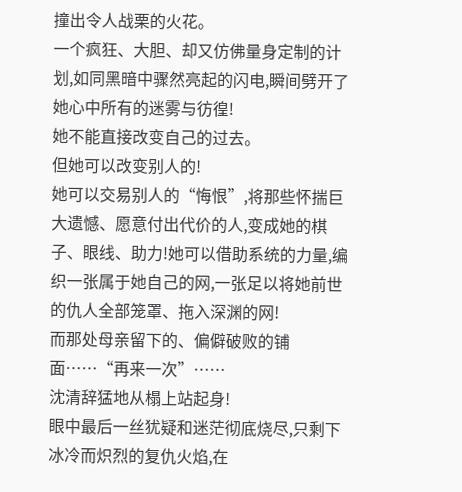撞出令人战栗的火花。
一个疯狂、大胆、却又仿佛量身定制的计划,如同黑暗中骤然亮起的闪电,瞬间劈开了她心中所有的迷雾与彷徨!
她不能直接改变自己的过去。
但她可以改变别人的!
她可以交易别人的“悔恨”,将那些怀揣巨大遗憾、愿意付出代价的人,变成她的棋子、眼线、助力!她可以借助系统的力量,编织一张属于她自己的网,一张足以将她前世的仇人全部笼罩、拖入深渊的网!
而那处母亲留下的、偏僻破败的铺面……“再来一次”……
沈清辞猛地从榻上站起身!
眼中最后一丝犹疑和迷茫彻底烧尽,只剩下冰冷而炽烈的复仇火焰,在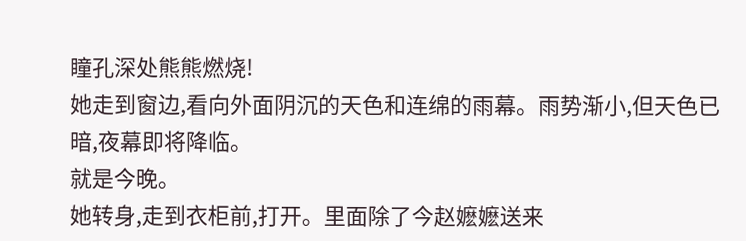瞳孔深处熊熊燃烧!
她走到窗边,看向外面阴沉的天色和连绵的雨幕。雨势渐小,但天色已暗,夜幕即将降临。
就是今晚。
她转身,走到衣柜前,打开。里面除了今赵嬷嬷送来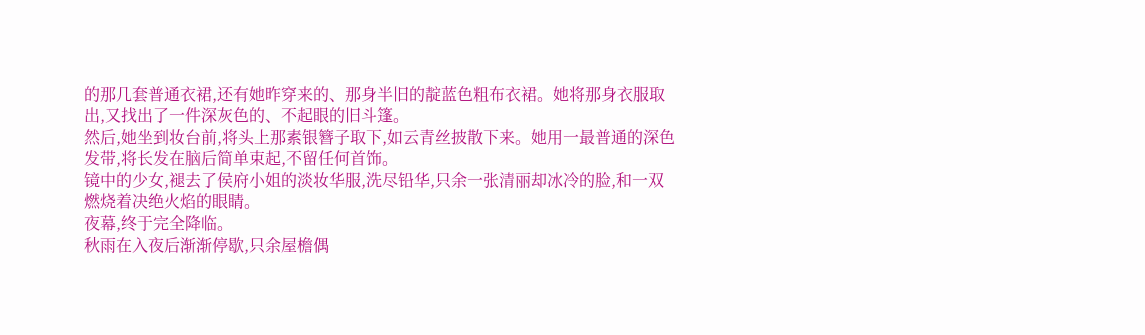的那几套普通衣裙,还有她昨穿来的、那身半旧的靛蓝色粗布衣裙。她将那身衣服取出,又找出了一件深灰色的、不起眼的旧斗篷。
然后,她坐到妆台前,将头上那素银簪子取下,如云青丝披散下来。她用一最普通的深色发带,将长发在脑后简单束起,不留任何首饰。
镜中的少女,褪去了侯府小姐的淡妆华服,洗尽铅华,只余一张清丽却冰冷的脸,和一双燃烧着决绝火焰的眼睛。
夜幕,终于完全降临。
秋雨在入夜后渐渐停歇,只余屋檐偶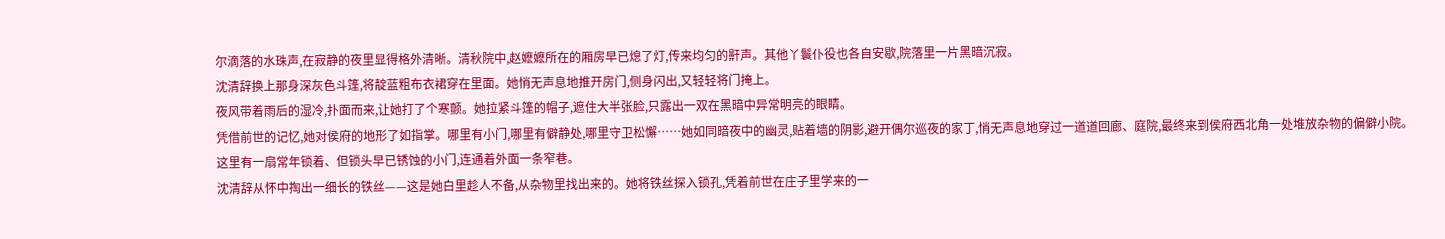尔滴落的水珠声,在寂静的夜里显得格外清晰。清秋院中,赵嬷嬷所在的厢房早已熄了灯,传来均匀的鼾声。其他丫鬟仆役也各自安歇,院落里一片黑暗沉寂。
沈清辞换上那身深灰色斗篷,将靛蓝粗布衣裙穿在里面。她悄无声息地推开房门,侧身闪出,又轻轻将门掩上。
夜风带着雨后的湿冷,扑面而来,让她打了个寒颤。她拉紧斗篷的帽子,遮住大半张脸,只露出一双在黑暗中异常明亮的眼睛。
凭借前世的记忆,她对侯府的地形了如指掌。哪里有小门,哪里有僻静处,哪里守卫松懈……她如同暗夜中的幽灵,贴着墙的阴影,避开偶尔巡夜的家丁,悄无声息地穿过一道道回廊、庭院,最终来到侯府西北角一处堆放杂物的偏僻小院。
这里有一扇常年锁着、但锁头早已锈蚀的小门,连通着外面一条窄巷。
沈清辞从怀中掏出一细长的铁丝——这是她白里趁人不备,从杂物里找出来的。她将铁丝探入锁孔,凭着前世在庄子里学来的一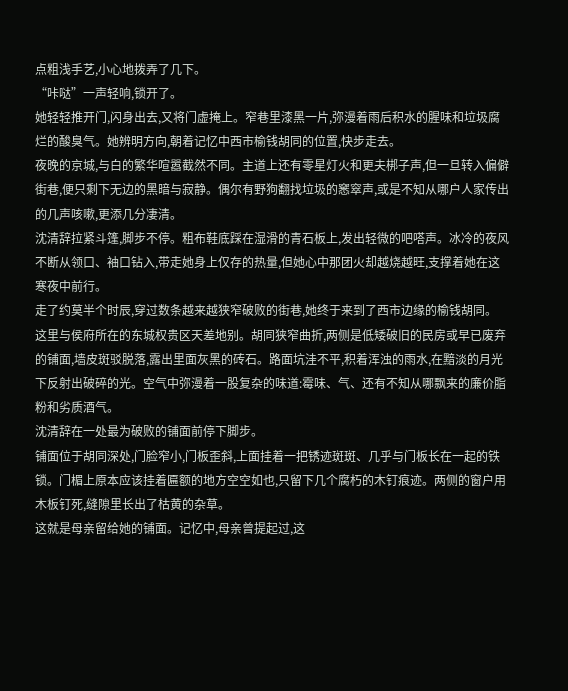点粗浅手艺,小心地拨弄了几下。
“咔哒”一声轻响,锁开了。
她轻轻推开门,闪身出去,又将门虚掩上。窄巷里漆黑一片,弥漫着雨后积水的腥味和垃圾腐烂的酸臭气。她辨明方向,朝着记忆中西市榆钱胡同的位置,快步走去。
夜晚的京城,与白的繁华喧嚣截然不同。主道上还有零星灯火和更夫梆子声,但一旦转入偏僻街巷,便只剩下无边的黑暗与寂静。偶尔有野狗翻找垃圾的窸窣声,或是不知从哪户人家传出的几声咳嗽,更添几分凄清。
沈清辞拉紧斗篷,脚步不停。粗布鞋底踩在湿滑的青石板上,发出轻微的吧嗒声。冰冷的夜风不断从领口、袖口钻入,带走她身上仅存的热量,但她心中那团火却越烧越旺,支撑着她在这寒夜中前行。
走了约莫半个时辰,穿过数条越来越狭窄破败的街巷,她终于来到了西市边缘的榆钱胡同。
这里与侯府所在的东城权贵区天差地别。胡同狭窄曲折,两侧是低矮破旧的民房或早已废弃的铺面,墙皮斑驳脱落,露出里面灰黑的砖石。路面坑洼不平,积着浑浊的雨水,在黯淡的月光下反射出破碎的光。空气中弥漫着一股复杂的味道:霉味、气、还有不知从哪飘来的廉价脂粉和劣质酒气。
沈清辞在一处最为破败的铺面前停下脚步。
铺面位于胡同深处,门脸窄小,门板歪斜,上面挂着一把锈迹斑斑、几乎与门板长在一起的铁锁。门楣上原本应该挂着匾额的地方空空如也,只留下几个腐朽的木钉痕迹。两侧的窗户用木板钉死,缝隙里长出了枯黄的杂草。
这就是母亲留给她的铺面。记忆中,母亲曾提起过,这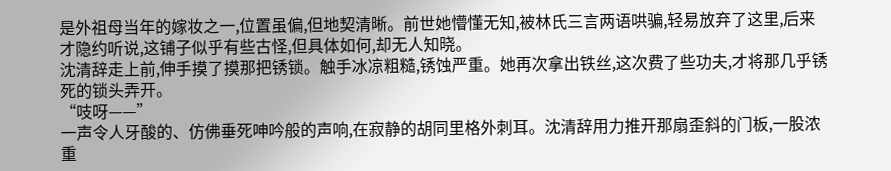是外祖母当年的嫁妆之一,位置虽偏,但地契清晰。前世她懵懂无知,被林氏三言两语哄骗,轻易放弃了这里,后来才隐约听说,这铺子似乎有些古怪,但具体如何,却无人知晓。
沈清辞走上前,伸手摸了摸那把锈锁。触手冰凉粗糙,锈蚀严重。她再次拿出铁丝,这次费了些功夫,才将那几乎锈死的锁头弄开。
“吱呀——”
一声令人牙酸的、仿佛垂死呻吟般的声响,在寂静的胡同里格外刺耳。沈清辞用力推开那扇歪斜的门板,一股浓重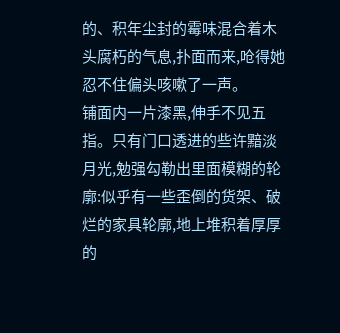的、积年尘封的霉味混合着木头腐朽的气息,扑面而来,呛得她忍不住偏头咳嗽了一声。
铺面内一片漆黑,伸手不见五指。只有门口透进的些许黯淡月光,勉强勾勒出里面模糊的轮廓:似乎有一些歪倒的货架、破烂的家具轮廓,地上堆积着厚厚的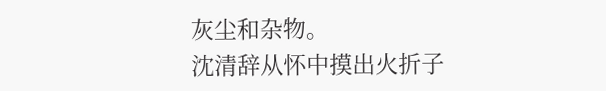灰尘和杂物。
沈清辞从怀中摸出火折子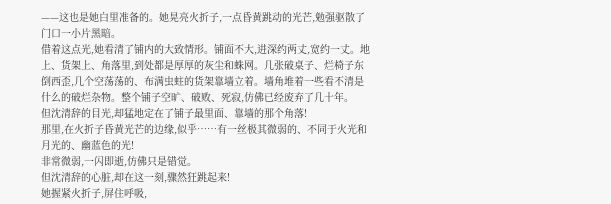——这也是她白里准备的。她晃亮火折子,一点昏黄跳动的光芒,勉强驱散了门口一小片黑暗。
借着这点光,她看清了铺内的大致情形。铺面不大,进深约两丈,宽约一丈。地上、货架上、角落里,到处都是厚厚的灰尘和蛛网。几张破桌子、烂椅子东倒西歪,几个空荡荡的、布满虫蛀的货架靠墙立着。墙角堆着一些看不清是什么的破烂杂物。整个铺子空旷、破败、死寂,仿佛已经废弃了几十年。
但沈清辞的目光,却猛地定在了铺子最里面、靠墙的那个角落!
那里,在火折子昏黄光芒的边缘,似乎……有一丝极其微弱的、不同于火光和月光的、幽蓝色的光!
非常微弱,一闪即逝,仿佛只是错觉。
但沈清辞的心脏,却在这一刻,骤然狂跳起来!
她握紧火折子,屏住呼吸,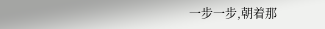一步一步,朝着那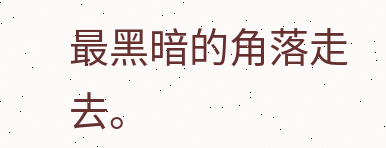最黑暗的角落走去。